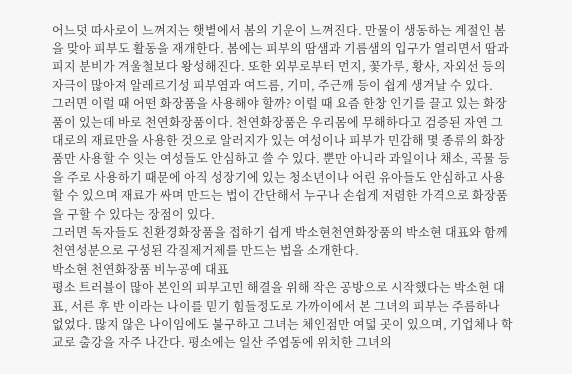어느덧 따사로이 느껴지는 햇볕에서 봄의 기운이 느껴진다. 만물이 생동하는 계절인 봄을 맞아 피부도 활동을 재개한다. 봄에는 피부의 땀샘과 기름샘의 입구가 열리면서 땀과 피지 분비가 겨울철보다 왕성해진다. 또한 외부로부터 먼지, 꽃가루, 황사, 자외선 등의 자극이 많아져 알레르기성 피부염과 여드름, 기미, 주근깨 등이 쉽게 생겨날 수 있다.
그러면 이럴 때 어떤 화장품을 사용해야 할까? 이럴 때 요즘 한창 인기를 끌고 있는 화장품이 있는데 바로 천연화장품이다. 천연화장품은 우리몸에 무해하다고 검증된 자연 그대로의 재료만을 사용한 것으로 알러지가 있는 여성이나 피부가 민감해 몇 종류의 화장품만 사용할 수 잇는 여성들도 안심하고 쓸 수 있다. 뿐만 아니라 과일이나 채소, 곡물 등을 주로 사용하기 때문에 아직 성장기에 있는 청소년이나 어린 유아들도 안심하고 사용할 수 있으며 재료가 싸며 만드는 법이 간단해서 누구나 손쉽게 저렴한 가격으로 화장품을 구할 수 있다는 장점이 있다.
그러면 독자들도 친환경화장품을 접하기 쉽게 박소현천연화장품의 박소현 대표와 함께 천연성분으로 구성된 각질제거제를 만드는 법을 소개한다.
박소현 천연화장품 비누공예 대표
평소 트러블이 많아 본인의 피부고민 해결을 위해 작은 공방으로 시작했다는 박소현 대표, 서른 후 반 이라는 나이를 믿기 힘들정도로 가까이에서 본 그녀의 피부는 주름하나 없었다. 많지 않은 나이임에도 불구하고 그녀는 체인점만 여덟 곳이 있으며, 기업체나 학교로 출강을 자주 나간다. 평소에는 일산 주엽동에 위치한 그녀의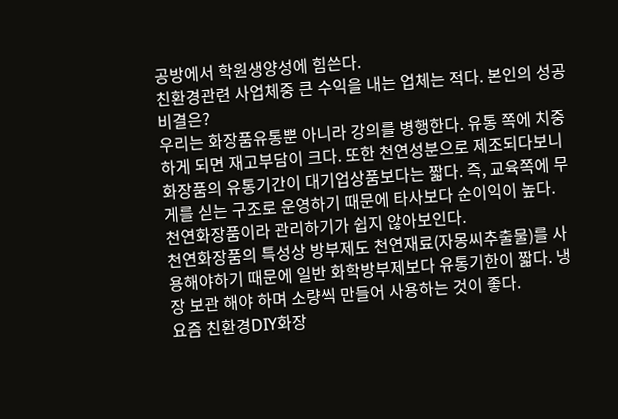공방에서 학원생양성에 힘쓴다.
친환경관련 사업체중 큰 수익을 내는 업체는 적다. 본인의 성공 비결은?
우리는 화장품유통뿐 아니라 강의를 병행한다. 유통 쪽에 치중하게 되면 재고부담이 크다. 또한 천연성분으로 제조되다보니 화장품의 유통기간이 대기업상품보다는 짧다. 즉, 교육쪽에 무게를 싣는 구조로 운영하기 때문에 타사보다 순이익이 높다.
천연화장품이라 관리하기가 쉽지 않아보인다.
천연화장품의 특성상 방부제도 천연재료(자몽씨추출물)를 사용해야하기 때문에 일반 화학방부제보다 유통기한이 짧다. 냉장 보관 해야 하며 소량씩 만들어 사용하는 것이 좋다.
요즘 친환경DIY화장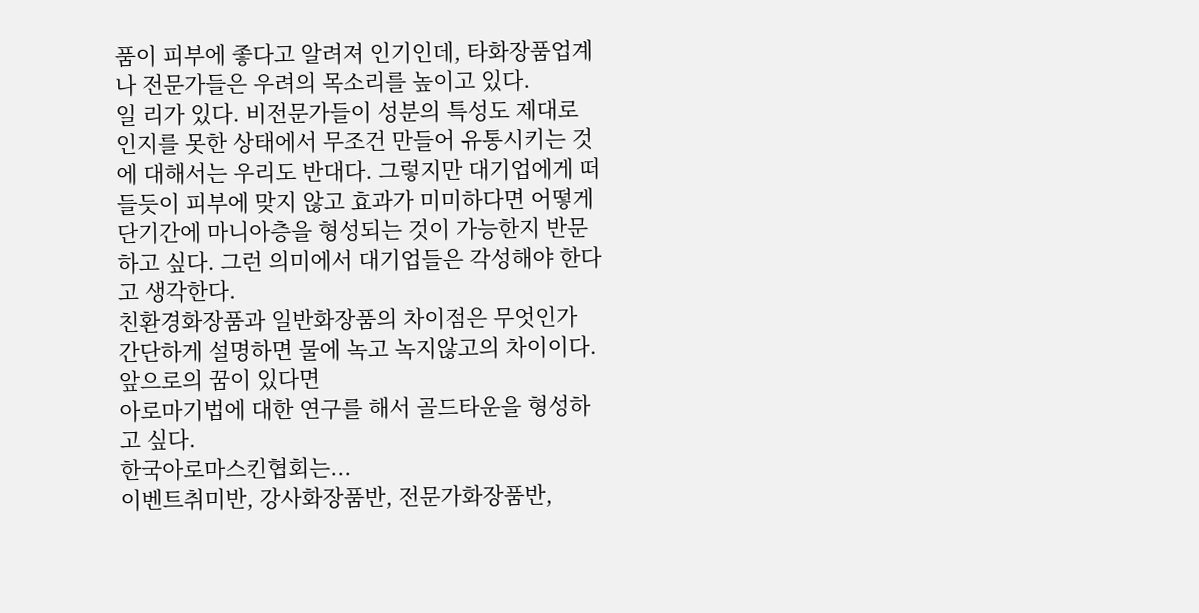품이 피부에 좋다고 알려져 인기인데, 타화장품업계나 전문가들은 우려의 목소리를 높이고 있다.
일 리가 있다. 비전문가들이 성분의 특성도 제대로 인지를 못한 상태에서 무조건 만들어 유통시키는 것에 대해서는 우리도 반대다. 그렇지만 대기업에게 떠들듯이 피부에 맞지 않고 효과가 미미하다면 어떻게 단기간에 마니아층을 형성되는 것이 가능한지 반문하고 싶다. 그런 의미에서 대기업들은 각성해야 한다고 생각한다.
친환경화장품과 일반화장품의 차이점은 무엇인가
간단하게 설명하면 물에 녹고 녹지않고의 차이이다.
앞으로의 꿈이 있다면
아로마기법에 대한 연구를 해서 골드타운을 형성하고 싶다.
한국아로마스킨협회는...
이벤트취미반, 강사화장품반, 전문가화장품반,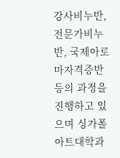강사비누반, 전문가비누반, 국제아로마자격증반 등의 과정을 진행하고 있으며 싱가폴 아트대학과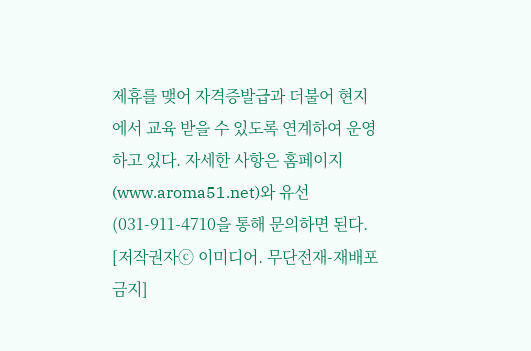제휴를 맺어 자격증발급과 더불어 현지에서 교육 받을 수 있도록 연계하여 운영하고 있다. 자세한 사항은 홈페이지(www.aroma51.net)와 유선(031-911-4710을 통해 문의하면 된다.
[저작권자ⓒ 이미디어. 무단전재-재배포 금지]